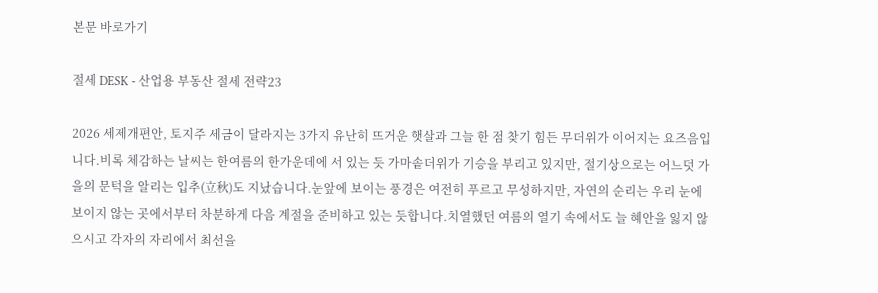본문 바로가기

절세 DESK - 산업용 부동산 절세 전략23

2026 세제개편안, 토지주 세금이 달라지는 3가지 유난히 뜨거운 햇살과 그늘 한 점 찾기 힘든 무더위가 이어지는 요즈음입니다.비록 체감하는 날씨는 한여름의 한가운데에 서 있는 듯 가마솥더위가 기승을 부리고 있지만, 절기상으로는 어느덧 가을의 문턱을 알리는 입추(立秋)도 지났습니다.눈앞에 보이는 풍경은 여전히 푸르고 무성하지만, 자연의 순리는 우리 눈에 보이지 않는 곳에서부터 차분하게 다음 계절을 준비하고 있는 듯합니다.치열했던 여름의 열기 속에서도 늘 혜안을 잃지 않으시고 각자의 자리에서 최선을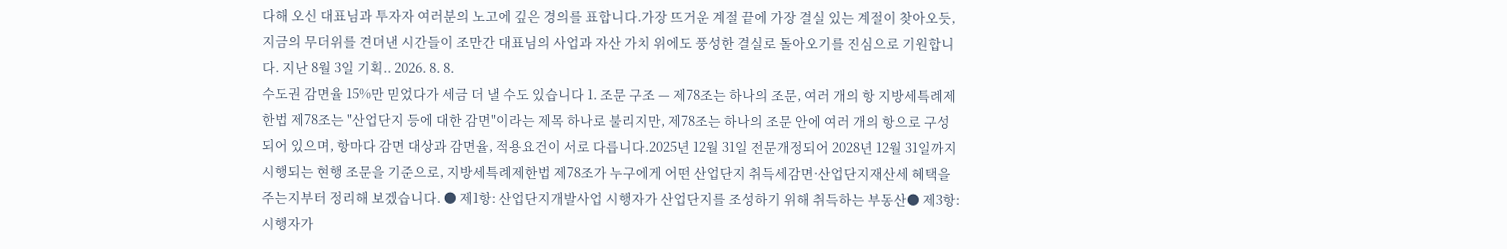다해 오신 대표님과 투자자 여러분의 노고에 깊은 경의를 표합니다.가장 뜨거운 계절 끝에 가장 결실 있는 계절이 찾아오듯, 지금의 무더위를 견뎌낸 시간들이 조만간 대표님의 사업과 자산 가치 위에도 풍성한 결실로 돌아오기를 진심으로 기원합니다. 지난 8월 3일 기획.. 2026. 8. 8.
수도권 감면율 15%만 믿었다가 세금 더 낼 수도 있습니다 1. 조문 구조 — 제78조는 하나의 조문, 여러 개의 항 지방세특례제한법 제78조는 "산업단지 등에 대한 감면"이라는 제목 하나로 불리지만, 제78조는 하나의 조문 안에 여러 개의 항으로 구성되어 있으며, 항마다 감면 대상과 감면율, 적용요건이 서로 다릅니다.2025년 12월 31일 전문개정되어 2028년 12월 31일까지 시행되는 현행 조문을 기준으로, 지방세특례제한법 제78조가 누구에게 어떤 산업단지 취득세감면·산업단지재산세 혜택을 주는지부터 정리해 보겠습니다. ● 제1항: 산업단지개발사업 시행자가 산업단지를 조성하기 위해 취득하는 부동산● 제3항: 시행자가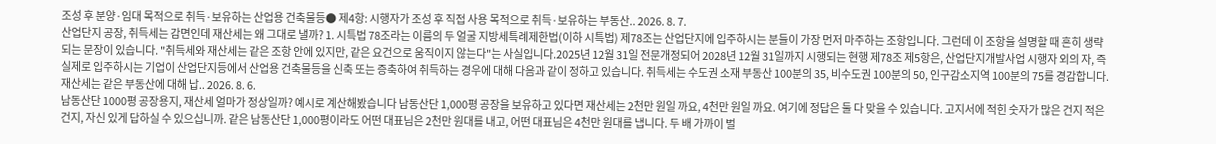조성 후 분양·임대 목적으로 취득·보유하는 산업용 건축물등● 제4항: 시행자가 조성 후 직접 사용 목적으로 취득·보유하는 부동산.. 2026. 8. 7.
산업단지 공장, 취득세는 감면인데 재산세는 왜 그대로 낼까? 1. 시특법 78조라는 이름의 두 얼굴 지방세특례제한법(이하 시특법) 제78조는 산업단지에 입주하시는 분들이 가장 먼저 마주하는 조항입니다. 그런데 이 조항을 설명할 때 흔히 생략되는 문장이 있습니다. "취득세와 재산세는 같은 조항 안에 있지만, 같은 요건으로 움직이지 않는다"는 사실입니다.2025년 12월 31일 전문개정되어 2028년 12월 31일까지 시행되는 현행 제78조 제5항은, 산업단지개발사업 시행자 외의 자, 즉 실제로 입주하시는 기업이 산업단지등에서 산업용 건축물등을 신축 또는 증축하여 취득하는 경우에 대해 다음과 같이 정하고 있습니다. 취득세는 수도권 소재 부동산 100분의 35, 비수도권 100분의 50, 인구감소지역 100분의 75를 경감합니다. 재산세는 같은 부동산에 대해 납.. 2026. 8. 6.
남동산단 1000평 공장용지, 재산세 얼마가 정상일까? 예시로 계산해봤습니다 남동산단 1,000평 공장을 보유하고 있다면 재산세는 2천만 원일 까요, 4천만 원일 까요. 여기에 정답은 둘 다 맞을 수 있습니다. 고지서에 적힌 숫자가 많은 건지 적은 건지, 자신 있게 답하실 수 있으십니까. 같은 남동산단 1,000평이라도 어떤 대표님은 2천만 원대를 내고, 어떤 대표님은 4천만 원대를 냅니다. 두 배 가까이 벌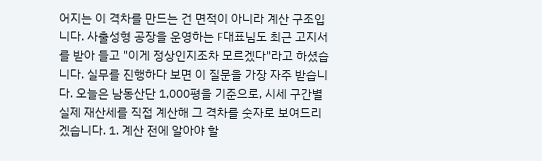어지는 이 격차를 만드는 건 면적이 아니라 계산 구조입니다. 사출성형 공장을 운영하는 F대표님도 최근 고지서를 받아 들고 "이게 정상인지조차 모르겠다"라고 하셨습니다. 실무를 진행하다 보면 이 질문을 가장 자주 받습니다. 오늘은 남동산단 1,000평을 기준으로, 시세 구간별 실제 재산세를 직접 계산해 그 격차를 숫자로 보여드리겠습니다. 1. 계산 전에 알아야 할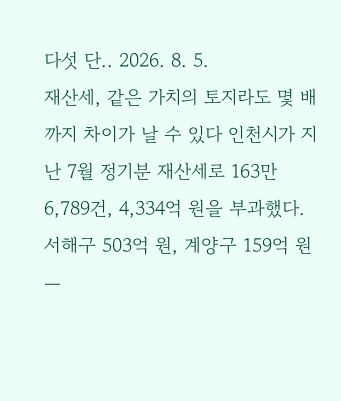다섯 단.. 2026. 8. 5.
재산세, 같은 가치의 토지라도 몇 배까지 차이가 날 수 있다 인천시가 지난 7월 정기분 재산세로 163만 6,789건, 4,334억 원을 부과했다. 서해구 503억 원, 계양구 159억 원 —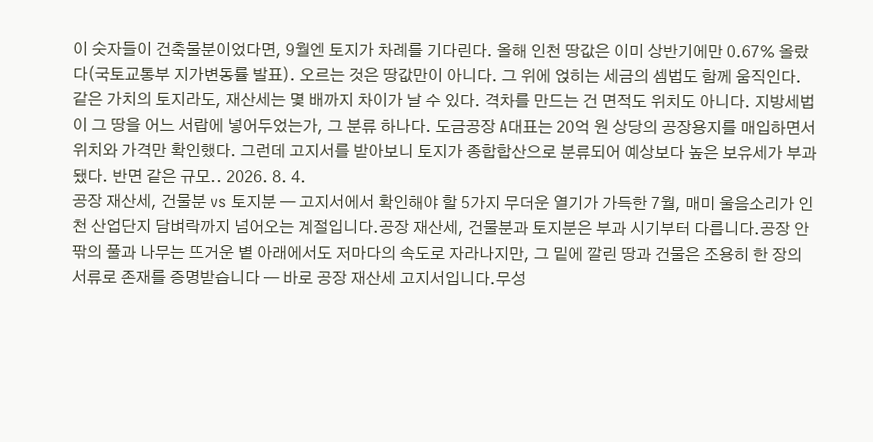이 숫자들이 건축물분이었다면, 9월엔 토지가 차례를 기다린다. 올해 인천 땅값은 이미 상반기에만 0.67% 올랐다(국토교통부 지가변동률 발표). 오르는 것은 땅값만이 아니다. 그 위에 얹히는 세금의 셈법도 함께 움직인다. 같은 가치의 토지라도, 재산세는 몇 배까지 차이가 날 수 있다. 격차를 만드는 건 면적도 위치도 아니다. 지방세법이 그 땅을 어느 서랍에 넣어두었는가, 그 분류 하나다. 도금공장 A대표는 20억 원 상당의 공장용지를 매입하면서 위치와 가격만 확인했다. 그런데 고지서를 받아보니 토지가 종합합산으로 분류되어 예상보다 높은 보유세가 부과됐다. 반면 같은 규모.. 2026. 8. 4.
공장 재산세, 건물분 vs 토지분 — 고지서에서 확인해야 할 5가지 무더운 열기가 가득한 7월, 매미 울음소리가 인천 산업단지 담벼락까지 넘어오는 계절입니다.공장 재산세, 건물분과 토지분은 부과 시기부터 다릅니다.공장 안팎의 풀과 나무는 뜨거운 볕 아래에서도 저마다의 속도로 자라나지만, 그 밑에 깔린 땅과 건물은 조용히 한 장의 서류로 존재를 증명받습니다 — 바로 공장 재산세 고지서입니다.무성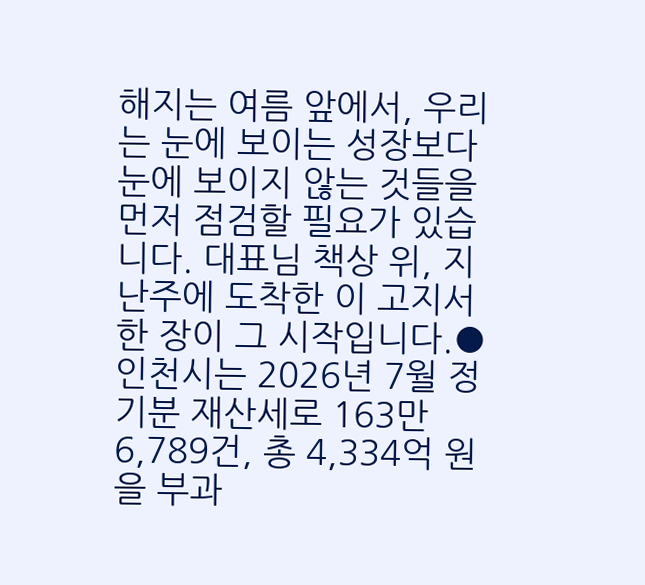해지는 여름 앞에서, 우리는 눈에 보이는 성장보다 눈에 보이지 않는 것들을 먼저 점검할 필요가 있습니다. 대표님 책상 위, 지난주에 도착한 이 고지서 한 장이 그 시작입니다.● 인천시는 2026년 7월 정기분 재산세로 163만 6,789건, 총 4,334억 원을 부과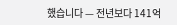했습니다 — 전년보다 141억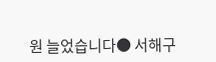원 늘었습니다● 서해구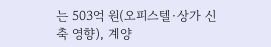는 503억 원(오피스텔·상가 신축 영향), 계양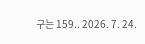구는 159.. 2026. 7. 24.